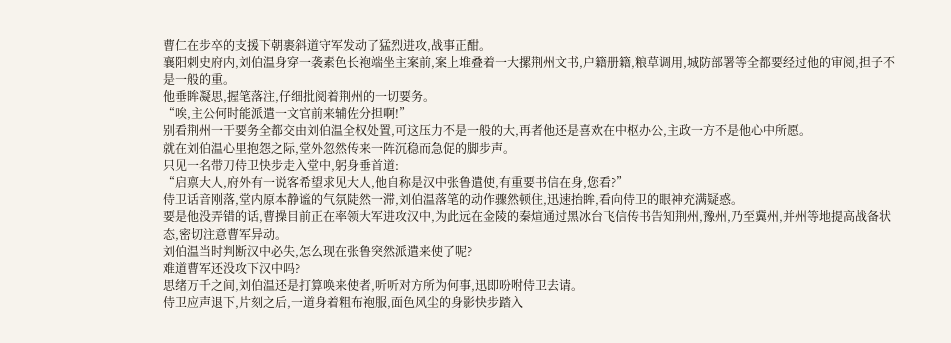曹仁在步卒的支援下朝裹斜道守军发动了猛烈进攻,战事正酣。
襄阳刺史府内,刘伯温身穿一袭素色长袍端坐主案前,案上堆叠着一大摞荆州文书,户籍册籍,粮草调用,城防部署等全都要经过他的审阅,担子不是一般的重。
他垂眸凝思,握笔落注,仔细批阅着荆州的一切要务。
“唉,主公何时能派遣一文官前来辅佐分担啊!”
别看荆州一干要务全都交由刘伯温全权处置,可这压力不是一般的大,再者他还是喜欢在中枢办公,主政一方不是他心中所愿。
就在刘伯温心里抱怨之际,堂外忽然传来一阵沉稳而急促的脚步声。
只见一名带刀侍卫快步走入堂中,躬身垂首道:
“启禀大人,府外有一说客希望求见大人,他自称是汉中张鲁遣使,有重要书信在身,您看?”
侍卫话音刚落,堂内原本静谧的气氛陡然一滞,刘伯温落笔的动作骤然顿住,迅速抬眸,看向侍卫的眼神充满疑惑。
要是他没弄错的话,曹操目前正在率领大军进攻汉中,为此远在金陵的秦煊通过黑冰台飞信传书告知荆州,豫州,乃至冀州,并州等地提高战备状态,密切注意曹军异动。
刘伯温当时判断汉中必失,怎么现在张鲁突然派遣来使了呢?
难道曹军还没攻下汉中吗?
思绪万千之间,刘伯温还是打算唤来使者,听听对方所为何事,迅即吩咐侍卫去请。
侍卫应声退下,片刻之后,一道身着粗布袍服,面色风尘的身影快步踏入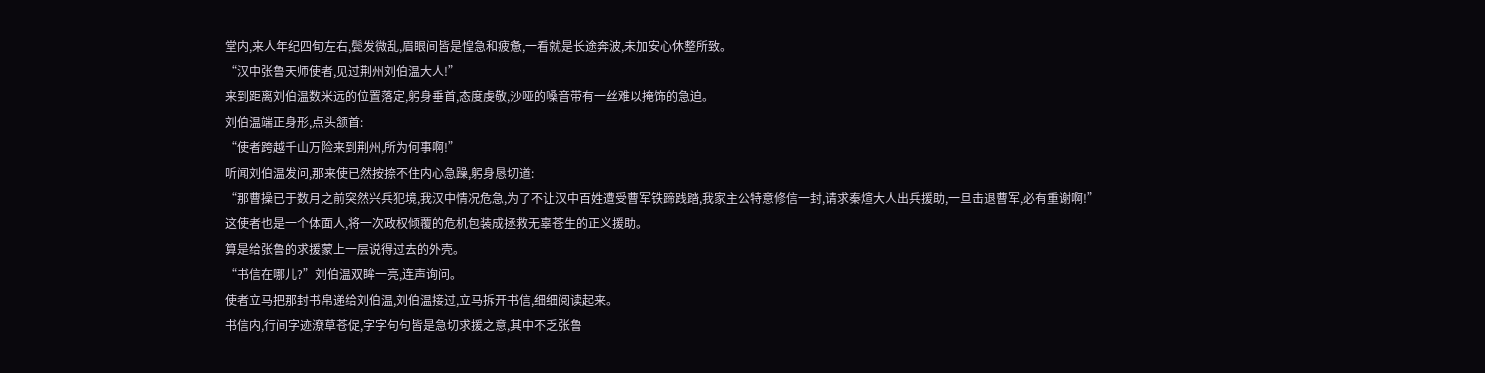堂内,来人年纪四旬左右,鬓发微乱,眉眼间皆是惶急和疲惫,一看就是长途奔波,未加安心休整所致。
“汉中张鲁天师使者,见过荆州刘伯温大人!”
来到距离刘伯温数米远的位置落定,躬身垂首,态度虔敬,沙哑的嗓音带有一丝难以掩饰的急迫。
刘伯温端正身形,点头颔首:
“使者跨越千山万险来到荆州,所为何事啊!”
听闻刘伯温发问,那来使已然按捺不住内心急躁,躬身恳切道:
“那曹操已于数月之前突然兴兵犯境,我汉中情况危急,为了不让汉中百姓遭受曹军铁蹄践踏,我家主公特意修信一封,请求秦煊大人出兵援助,一旦击退曹军,必有重谢啊!”
这使者也是一个体面人,将一次政权倾覆的危机包装成拯救无辜苍生的正义援助。
算是给张鲁的求援蒙上一层说得过去的外壳。
“书信在哪儿?”刘伯温双眸一亮,连声询问。
使者立马把那封书帛递给刘伯温,刘伯温接过,立马拆开书信,细细阅读起来。
书信内,行间字迹潦草苍促,字字句句皆是急切求援之意,其中不乏张鲁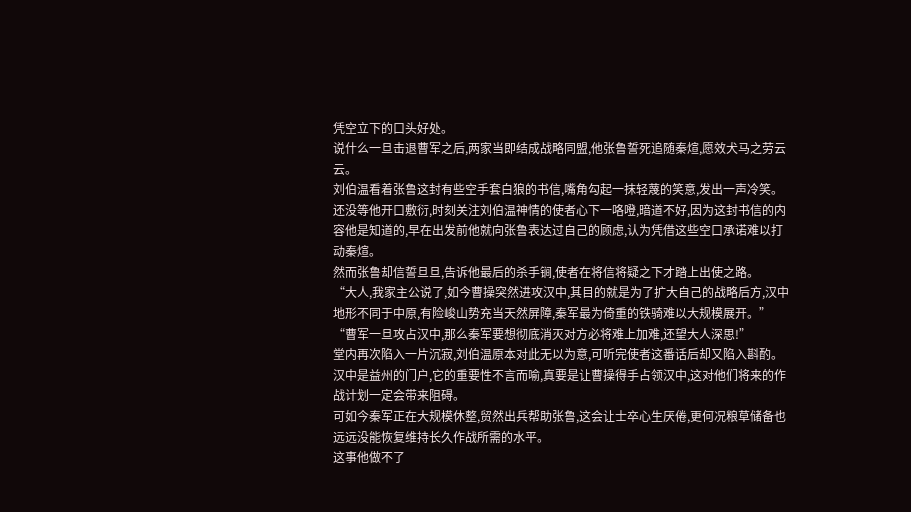凭空立下的口头好处。
说什么一旦击退曹军之后,两家当即结成战略同盟,他张鲁誓死追随秦煊,愿效犬马之劳云云。
刘伯温看着张鲁这封有些空手套白狼的书信,嘴角勾起一抹轻蔑的笑意,发出一声冷笑。
还没等他开口敷衍,时刻关注刘伯温神情的使者心下一咯噔,暗道不好,因为这封书信的内容他是知道的,早在出发前他就向张鲁表达过自己的顾虑,认为凭借这些空口承诺难以打动秦煊。
然而张鲁却信誓旦旦,告诉他最后的杀手锏,使者在将信将疑之下才踏上出使之路。
“大人,我家主公说了,如今曹操突然进攻汉中,其目的就是为了扩大自己的战略后方,汉中地形不同于中原,有险峻山势充当天然屏障,秦军最为倚重的铁骑难以大规模展开。”
“曹军一旦攻占汉中,那么秦军要想彻底消灭对方必将难上加难,还望大人深思!”
堂内再次陷入一片沉寂,刘伯温原本对此无以为意,可听完使者这番话后却又陷入斟酌。
汉中是益州的门户,它的重要性不言而喻,真要是让曹操得手占领汉中,这对他们将来的作战计划一定会带来阻碍。
可如今秦军正在大规模休整,贸然出兵帮助张鲁,这会让士卒心生厌倦,更何况粮草储备也远远没能恢复维持长久作战所需的水平。
这事他做不了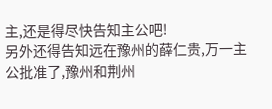主,还是得尽快告知主公吧!
另外还得告知远在豫州的薛仁贵,万一主公批准了,豫州和荆州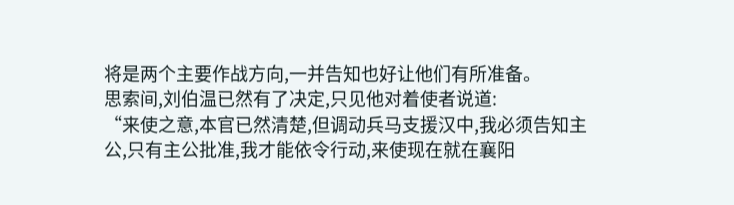将是两个主要作战方向,一并告知也好让他们有所准备。
思索间,刘伯温已然有了决定,只见他对着使者说道:
“来使之意,本官已然清楚,但调动兵马支援汉中,我必须告知主公,只有主公批准,我才能依令行动,来使现在就在襄阳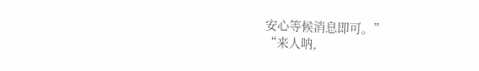安心等候消息即可。”
“来人呐,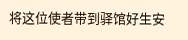将这位使者带到驿馆好生安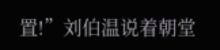置!”刘伯温说着朝堂